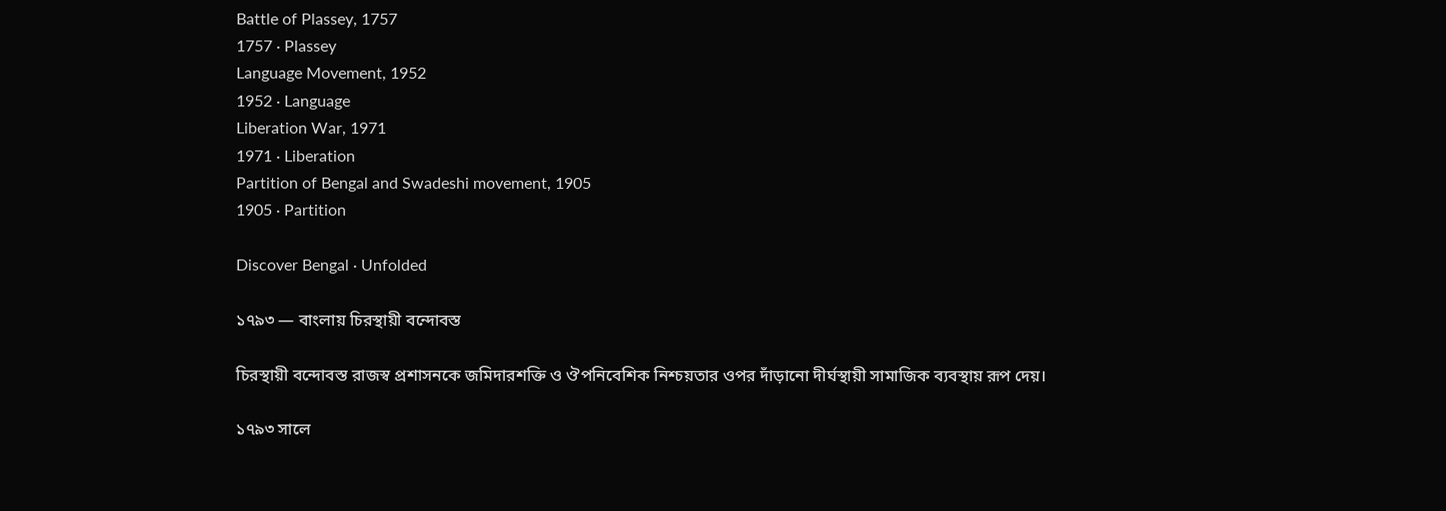Battle of Plassey, 1757
1757 · Plassey
Language Movement, 1952
1952 · Language
Liberation War, 1971
1971 · Liberation
Partition of Bengal and Swadeshi movement, 1905
1905 · Partition

Discover Bengal · Unfolded

১৭৯৩ — বাংলায় চিরস্থায়ী বন্দোবস্ত

চিরস্থায়ী বন্দোবস্ত রাজস্ব প্রশাসনকে জমিদারশক্তি ও ঔপনিবেশিক নিশ্চয়তার ওপর দাঁড়ানো দীর্ঘস্থায়ী সামাজিক ব্যবস্থায় রূপ দেয়।

১৭৯৩ সালে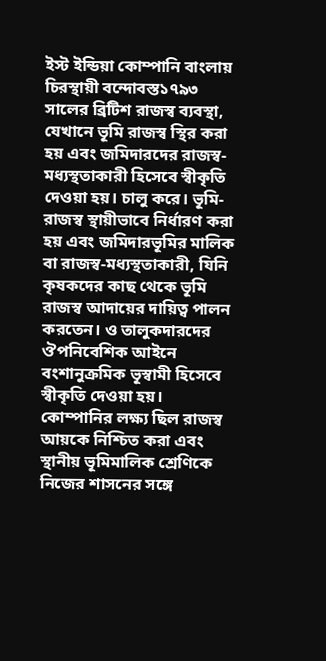ইস্ট ইন্ডিয়া কোম্পানি বাংলায় চিরস্থায়ী বন্দোবস্ত১৭৯৩ সালের ব্রিটিশ রাজস্ব ব্যবস্থা, যেখানে ভূমি রাজস্ব স্থির করা হয় এবং জমিদারদের রাজস্ব-মধ্যস্থতাকারী হিসেবে স্বীকৃতি দেওয়া হয়। চালু করে। ভূমি-রাজস্ব স্থায়ীভাবে নির্ধারণ করা হয় এবং জমিদারভূমির মালিক বা রাজস্ব-মধ্যস্থতাকারী, যিনি কৃষকদের কাছ থেকে ভূমি রাজস্ব আদায়ের দায়িত্ব পালন করতেন। ও তালুকদারদের ঔপনিবেশিক আইনে বংশানুক্রমিক ভূস্বামী হিসেবে স্বীকৃতি দেওয়া হয়। কোম্পানির লক্ষ্য ছিল রাজস্ব আয়কে নিশ্চিত করা এবং স্থানীয় ভূমিমালিক শ্রেণিকে নিজের শাসনের সঙ্গে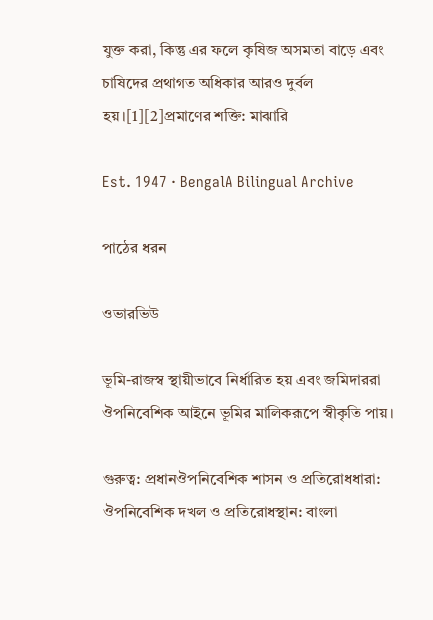যুক্ত করা, কিন্তু এর ফলে কৃষিজ অসমতা বাড়ে এবং চাষিদের প্রথাগত অধিকার আরও দুর্বল হয়।[1][2]প্রমাণের শক্তি: মাঝারি

Est. 1947 · BengalA Bilingual Archive

পাঠের ধরন

ওভারভিউ

ভূমি-রাজস্ব স্থায়ীভাবে নির্ধারিত হয় এবং জমিদাররা ঔপনিবেশিক আইনে ভূমির মালিকরূপে স্বীকৃতি পায়।

গুরুত্ব: প্রধানঔপনিবেশিক শাসন ও প্রতিরোধধারা: ঔপনিবেশিক দখল ও প্রতিরোধস্থান: বাংলা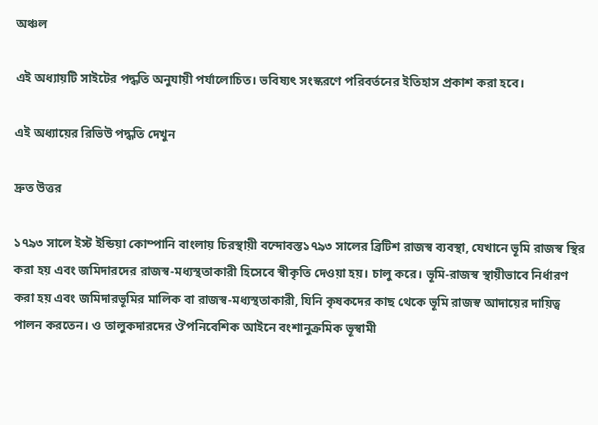অঞ্চল

এই অধ্যায়টি সাইটের পদ্ধতি অনুযায়ী পর্যালোচিত। ভবিষ্যৎ সংস্করণে পরিবর্তনের ইতিহাস প্রকাশ করা হবে।

এই অধ্যায়ের রিভিউ পদ্ধতি দেখুন

দ্রুত উত্তর

১৭৯৩ সালে ইস্ট ইন্ডিয়া কোম্পানি বাংলায় চিরস্থায়ী বন্দোবস্ত১৭৯৩ সালের ব্রিটিশ রাজস্ব ব্যবস্থা, যেখানে ভূমি রাজস্ব স্থির করা হয় এবং জমিদারদের রাজস্ব-মধ্যস্থতাকারী হিসেবে স্বীকৃতি দেওয়া হয়। চালু করে। ভূমি-রাজস্ব স্থায়ীভাবে নির্ধারণ করা হয় এবং জমিদারভূমির মালিক বা রাজস্ব-মধ্যস্থতাকারী, যিনি কৃষকদের কাছ থেকে ভূমি রাজস্ব আদায়ের দায়িত্ব পালন করতেন। ও তালুকদারদের ঔপনিবেশিক আইনে বংশানুক্রমিক ভূস্বামী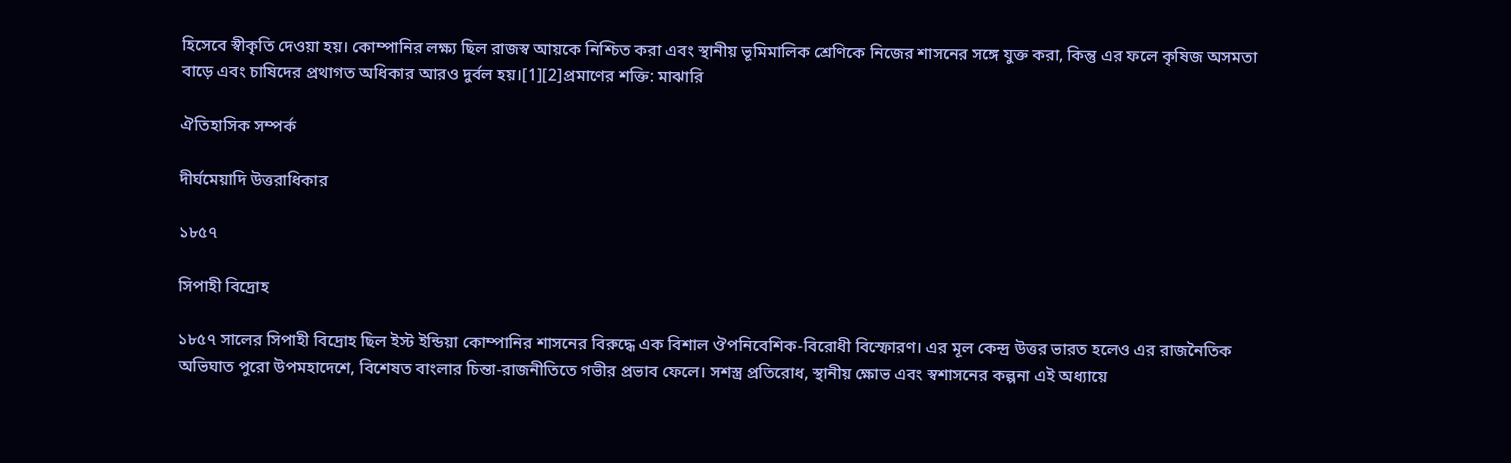হিসেবে স্বীকৃতি দেওয়া হয়। কোম্পানির লক্ষ্য ছিল রাজস্ব আয়কে নিশ্চিত করা এবং স্থানীয় ভূমিমালিক শ্রেণিকে নিজের শাসনের সঙ্গে যুক্ত করা, কিন্তু এর ফলে কৃষিজ অসমতা বাড়ে এবং চাষিদের প্রথাগত অধিকার আরও দুর্বল হয়।[1][2]প্রমাণের শক্তি: মাঝারি

ঐতিহাসিক সম্পর্ক

দীর্ঘমেয়াদি উত্তরাধিকার

১৮৫৭

সিপাহী বিদ্রোহ

১৮৫৭ সালের সিপাহী বিদ্রোহ ছিল ইস্ট ইন্ডিয়া কোম্পানির শাসনের বিরুদ্ধে এক বিশাল ঔপনিবেশিক-বিরোধী বিস্ফোরণ। এর মূল কেন্দ্র উত্তর ভারত হলেও এর রাজনৈতিক অভিঘাত পুরো উপমহাদেশে, বিশেষত বাংলার চিন্তা-রাজনীতিতে গভীর প্রভাব ফেলে। সশস্ত্র প্রতিরোধ, স্থানীয় ক্ষোভ এবং স্বশাসনের কল্পনা এই অধ্যায়ে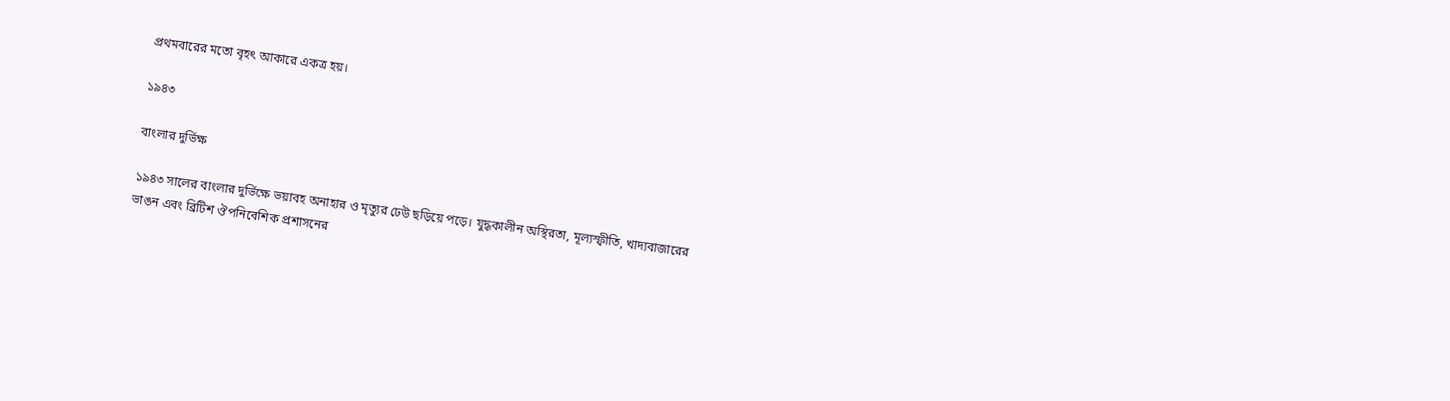প্রথমবারের মতো বৃহৎ আকারে একত্র হয়।

১৯৪৩

বাংলার দুর্ভিক্ষ

১৯৪৩ সালের বাংলার দুর্ভিক্ষে ভয়াবহ অনাহার ও মৃত্যুর ঢেউ ছড়িয়ে পড়ে। যুদ্ধকালীন অস্থিরতা, মূল্যস্ফীতি, খাদ্যবাজারের ভাঙন এবং ব্রিটিশ ঔপনিবেশিক প্রশাসনের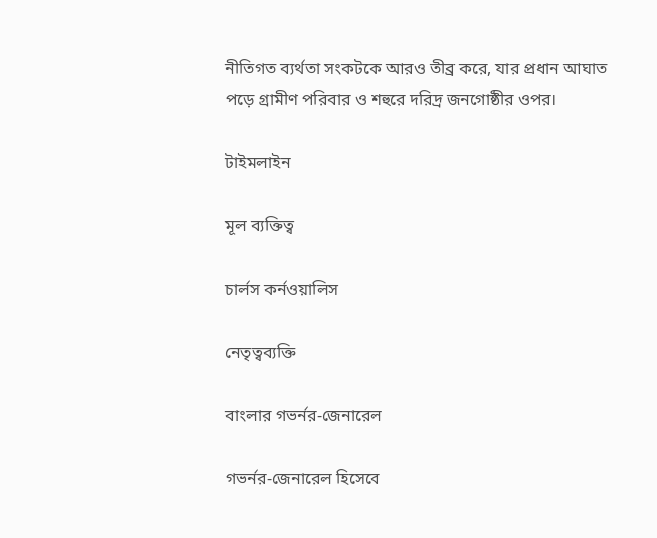নীতিগত ব্যর্থতা সংকটকে আরও তীব্র করে, যার প্রধান আঘাত পড়ে গ্রামীণ পরিবার ও শহুরে দরিদ্র জনগোষ্ঠীর ওপর।

টাইমলাইন

মূল ব্যক্তিত্ব

চার্লস কর্নওয়ালিস

নেতৃত্বব্যক্তি

বাংলার গভর্নর-জেনারেল

গভর্নর-জেনারেল হিসেবে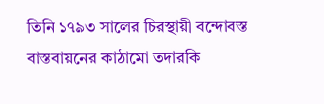তিনি ১৭৯৩ সালের চিরস্থায়ী বন্দোবস্ত বাস্তবায়নের কাঠামো তদারকি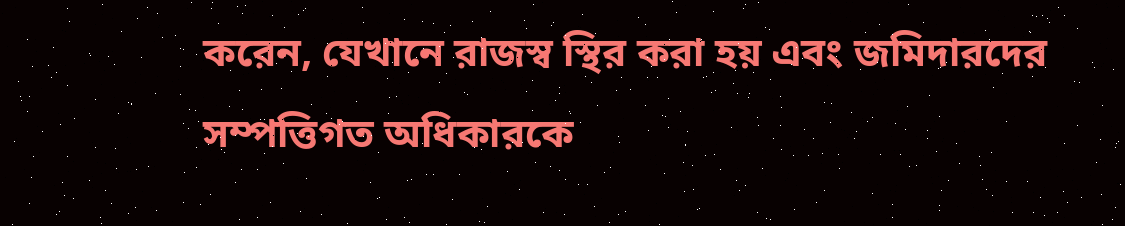করেন, যেখানে রাজস্ব স্থির করা হয় এবং জমিদারদের সম্পত্তিগত অধিকারকে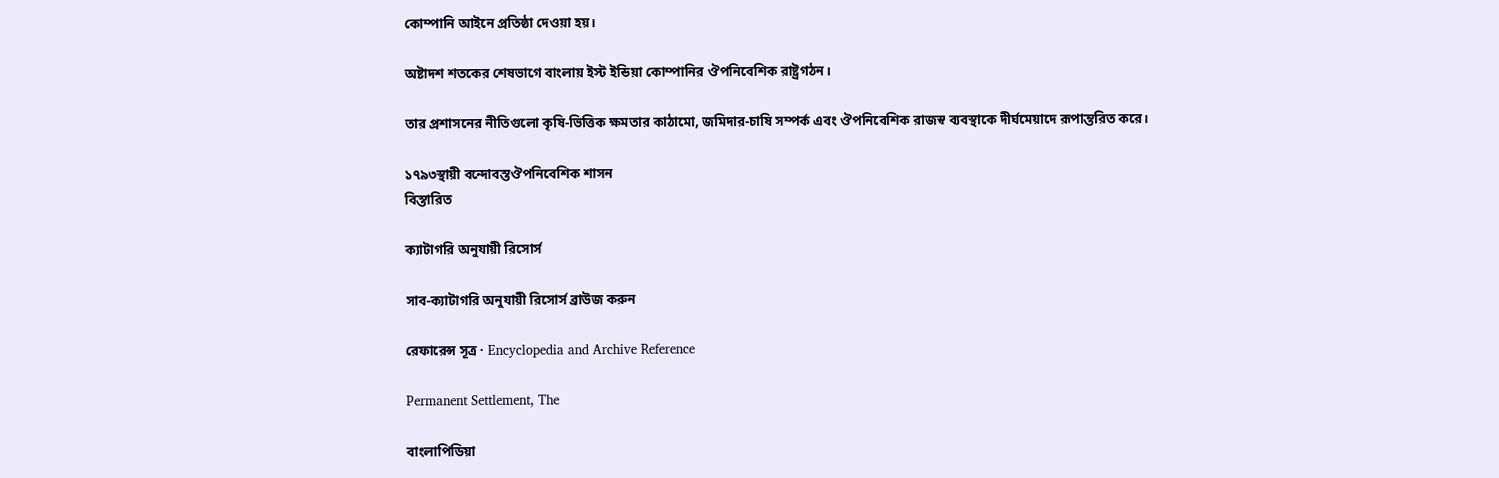কোম্পানি আইনে প্রতিষ্ঠা দেওয়া হয়।

অষ্টাদশ শতকের শেষভাগে বাংলায় ইস্ট ইন্ডিয়া কোম্পানির ঔপনিবেশিক রাষ্ট্রগঠন।

তার প্রশাসনের নীতিগুলো কৃষি-ভিত্তিক ক্ষমতার কাঠামো, জমিদার-চাষি সম্পর্ক এবং ঔপনিবেশিক রাজস্ব ব্যবস্থাকে দীর্ঘমেয়াদে রূপান্তরিত করে।

১৭৯৩স্থায়ী বন্দোবস্তঔপনিবেশিক শাসন
বিস্তারিত

ক্যাটাগরি অনুযায়ী রিসোর্স

সাব-ক্যাটাগরি অনুযায়ী রিসোর্স ব্রাউজ করুন

রেফারেন্স সূত্র · Encyclopedia and Archive Reference

Permanent Settlement, The

বাংলাপিডিয়া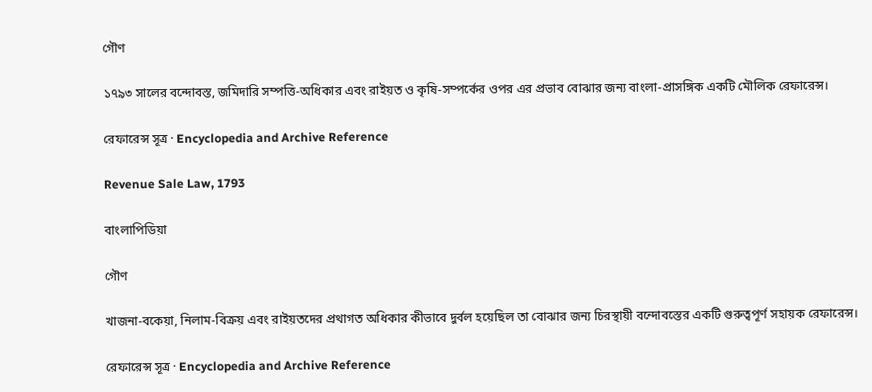গৌণ

১৭৯৩ সালের বন্দোবস্ত, জমিদারি সম্পত্তি-অধিকার এবং রাইয়ত ও কৃষি-সম্পর্কের ওপর এর প্রভাব বোঝার জন্য বাংলা-প্রাসঙ্গিক একটি মৌলিক রেফারেন্স।

রেফারেন্স সূত্র · Encyclopedia and Archive Reference

Revenue Sale Law, 1793

বাংলাপিডিয়া

গৌণ

খাজনা-বকেয়া, নিলাম-বিক্রয় এবং রাইয়তদের প্রথাগত অধিকার কীভাবে দুর্বল হয়েছিল তা বোঝার জন্য চিরস্থায়ী বন্দোবস্তের একটি গুরুত্বপূর্ণ সহায়ক রেফারেন্স।

রেফারেন্স সূত্র · Encyclopedia and Archive Reference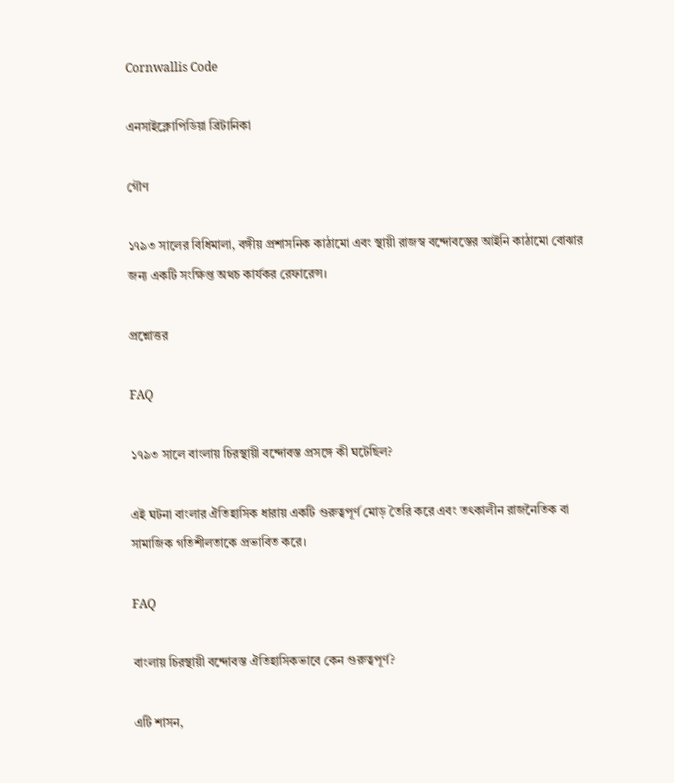Cornwallis Code

এনসাইক্লোপিডিয়া ব্রিটানিকা

গৌণ

১৭৯৩ সালের বিধিমালা, বঙ্গীয় প্রশাসনিক কাঠামো এবং স্থায়ী রাজস্ব বন্দোবস্তের আইনি কাঠামো বোঝার জন্য একটি সংক্ষিপ্ত অথচ কার্যকর রেফারেন্স।

প্রশ্নোত্তর

FAQ

১৭৯৩ সালে বাংলায় চিরস্থায়ী বন্দোবস্ত প্রসঙ্গে কী ঘটেছিল?

এই ঘটনা বাংলার ঐতিহাসিক ধারায় একটি গুরুত্বপূর্ণ মোড় তৈরি করে এবং তৎকালীন রাজনৈতিক বা সামাজিক গতিশীলতাকে প্রভাবিত করে।

FAQ

বাংলায় চিরস্থায়ী বন্দোবস্ত ঐতিহাসিকভাবে কেন গুরুত্বপূর্ণ?

এটি শাসন,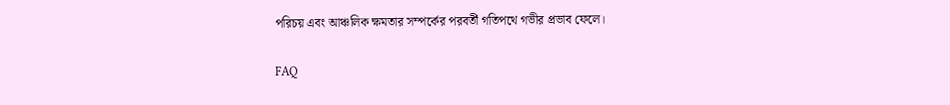পরিচয় এবং আঞ্চলিক ক্ষমতার সম্পর্কের পরবর্তী গতিপথে গভীর প্রভাব ফেলে।

FAQ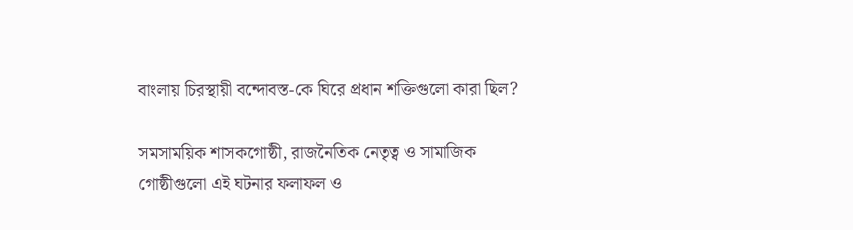বাংলায় চিরস্থায়ী বন্দোবস্ত-কে ঘিরে প্রধান শক্তিগুলো কারা ছিল?

সমসাময়িক শাসকগোষ্ঠী, রাজনৈতিক নেতৃত্ব ও সামাজিক গোষ্ঠীগুলো এই ঘটনার ফলাফল ও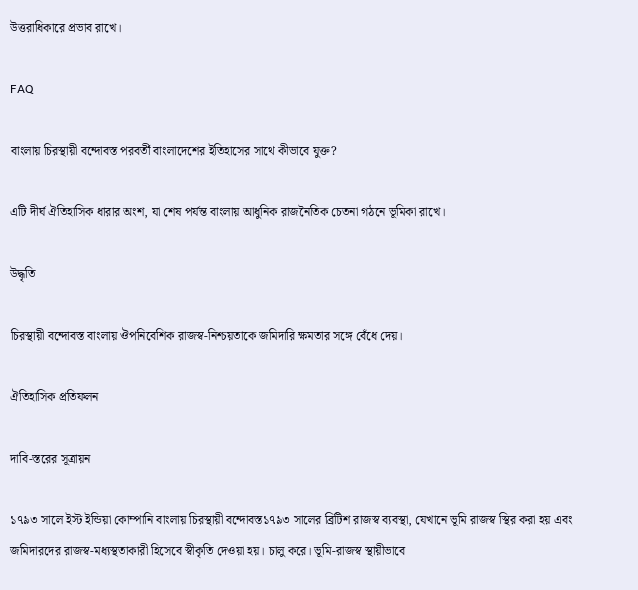উত্তরাধিকারে প্রভাব রাখে।

FAQ

বাংলায় চিরস্থায়ী বন্দোবস্ত পরবর্তী বাংলাদেশের ইতিহাসের সাথে কীভাবে যুক্ত?

এটি দীর্ঘ ঐতিহাসিক ধারার অংশ, যা শেষ পর্যন্ত বাংলায় আধুনিক রাজনৈতিক চেতনা গঠনে ভূমিকা রাখে।

উদ্ধৃতি

চিরস্থায়ী বন্দোবস্ত বাংলায় ঔপনিবেশিক রাজস্ব-নিশ্চয়তাকে জমিদারি ক্ষমতার সঙ্গে বেঁধে দেয়।

ঐতিহাসিক প্রতিফলন

দাবি-স্তরের সূত্রায়ন

১৭৯৩ সালে ইস্ট ইন্ডিয়া কোম্পানি বাংলায় চিরস্থায়ী বন্দোবস্ত১৭৯৩ সালের ব্রিটিশ রাজস্ব ব্যবস্থা, যেখানে ভূমি রাজস্ব স্থির করা হয় এবং জমিদারদের রাজস্ব-মধ্যস্থতাকারী হিসেবে স্বীকৃতি দেওয়া হয়। চালু করে। ভূমি-রাজস্ব স্থায়ীভাবে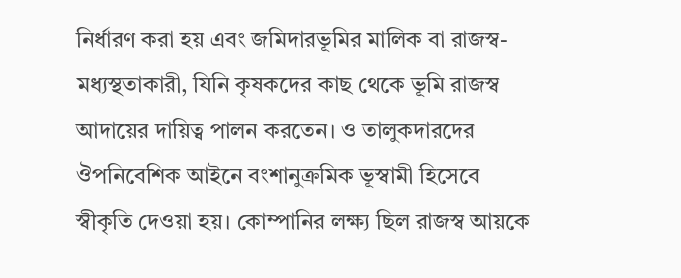নির্ধারণ করা হয় এবং জমিদারভূমির মালিক বা রাজস্ব-মধ্যস্থতাকারী, যিনি কৃষকদের কাছ থেকে ভূমি রাজস্ব আদায়ের দায়িত্ব পালন করতেন। ও তালুকদারদের ঔপনিবেশিক আইনে বংশানুক্রমিক ভূস্বামী হিসেবে স্বীকৃতি দেওয়া হয়। কোম্পানির লক্ষ্য ছিল রাজস্ব আয়কে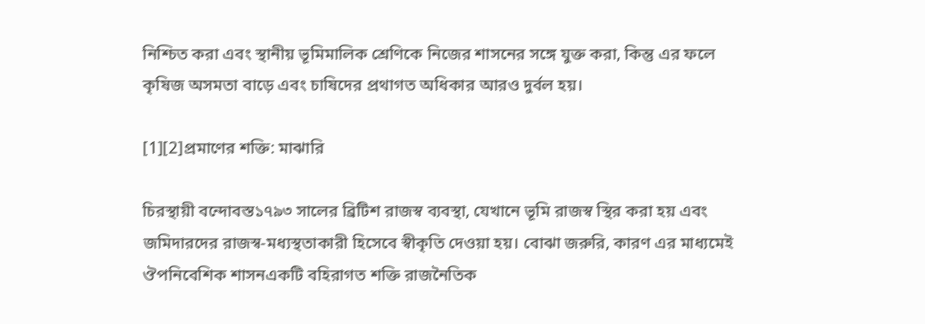নিশ্চিত করা এবং স্থানীয় ভূমিমালিক শ্রেণিকে নিজের শাসনের সঙ্গে যুক্ত করা, কিন্তু এর ফলে কৃষিজ অসমতা বাড়ে এবং চাষিদের প্রথাগত অধিকার আরও দুর্বল হয়।

[1][2]প্রমাণের শক্তি: মাঝারি

চিরস্থায়ী বন্দোবস্ত১৭৯৩ সালের ব্রিটিশ রাজস্ব ব্যবস্থা, যেখানে ভূমি রাজস্ব স্থির করা হয় এবং জমিদারদের রাজস্ব-মধ্যস্থতাকারী হিসেবে স্বীকৃতি দেওয়া হয়। বোঝা জরুরি, কারণ এর মাধ্যমেই ঔপনিবেশিক শাসনএকটি বহিরাগত শক্তি রাজনৈতিক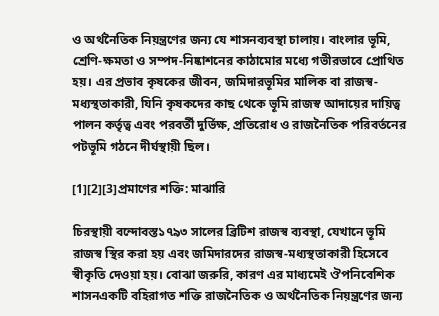ও অর্থনৈতিক নিয়ন্ত্রণের জন্য যে শাসনব্যবস্থা চালায়। বাংলার ভূমি, শ্রেণি-ক্ষমতা ও সম্পদ-নিষ্কাশনের কাঠামোর মধ্যে গভীরভাবে প্রোথিত হয়। এর প্রভাব কৃষকের জীবন, জমিদারভূমির মালিক বা রাজস্ব-মধ্যস্থতাকারী, যিনি কৃষকদের কাছ থেকে ভূমি রাজস্ব আদায়ের দায়িত্ব পালন কর্তৃত্ব এবং পরবর্তী দুর্ভিক্ষ, প্রতিরোধ ও রাজনৈতিক পরিবর্তনের পটভূমি গঠনে দীর্ঘস্থায়ী ছিল।

[1][2][3]প্রমাণের শক্তি: মাঝারি

চিরস্থায়ী বন্দোবস্ত১৭৯৩ সালের ব্রিটিশ রাজস্ব ব্যবস্থা, যেখানে ভূমি রাজস্ব স্থির করা হয় এবং জমিদারদের রাজস্ব-মধ্যস্থতাকারী হিসেবে স্বীকৃতি দেওয়া হয়। বোঝা জরুরি, কারণ এর মাধ্যমেই ঔপনিবেশিক শাসনএকটি বহিরাগত শক্তি রাজনৈতিক ও অর্থনৈতিক নিয়ন্ত্রণের জন্য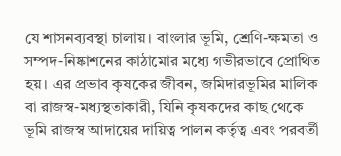যে শাসনব্যবস্থা চালায়। বাংলার ভূমি, শ্রেণি-ক্ষমতা ও সম্পদ-নিষ্কাশনের কাঠামোর মধ্যে গভীরভাবে প্রোথিত হয়। এর প্রভাব কৃষকের জীবন, জমিদারভূমির মালিক বা রাজস্ব-মধ্যস্থতাকারী, যিনি কৃষকদের কাছ থেকে ভূমি রাজস্ব আদায়ের দায়িত্ব পালন কর্তৃত্ব এবং পরবর্তী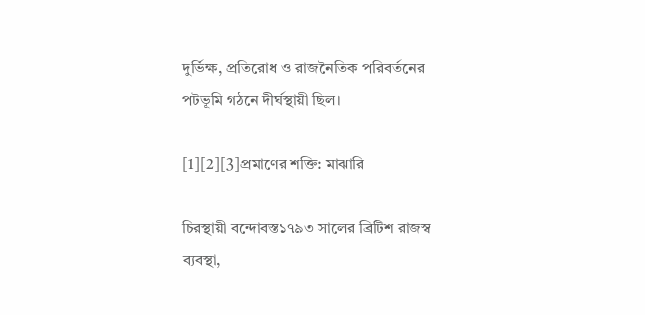দুর্ভিক্ষ, প্রতিরোধ ও রাজনৈতিক পরিবর্তনের পটভূমি গঠনে দীর্ঘস্থায়ী ছিল।

[1][2][3]প্রমাণের শক্তি: মাঝারি

চিরস্থায়ী বন্দোবস্ত১৭৯৩ সালের ব্রিটিশ রাজস্ব ব্যবস্থা,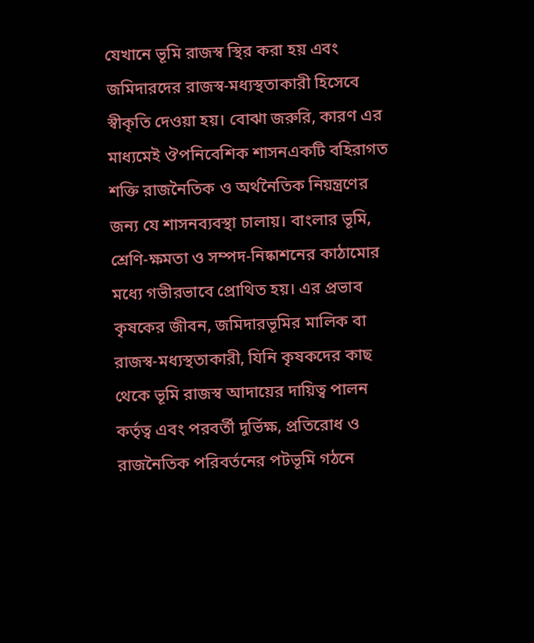যেখানে ভূমি রাজস্ব স্থির করা হয় এবং জমিদারদের রাজস্ব-মধ্যস্থতাকারী হিসেবে স্বীকৃতি দেওয়া হয়। বোঝা জরুরি, কারণ এর মাধ্যমেই ঔপনিবেশিক শাসনএকটি বহিরাগত শক্তি রাজনৈতিক ও অর্থনৈতিক নিয়ন্ত্রণের জন্য যে শাসনব্যবস্থা চালায়। বাংলার ভূমি, শ্রেণি-ক্ষমতা ও সম্পদ-নিষ্কাশনের কাঠামোর মধ্যে গভীরভাবে প্রোথিত হয়। এর প্রভাব কৃষকের জীবন, জমিদারভূমির মালিক বা রাজস্ব-মধ্যস্থতাকারী, যিনি কৃষকদের কাছ থেকে ভূমি রাজস্ব আদায়ের দায়িত্ব পালন কর্তৃত্ব এবং পরবর্তী দুর্ভিক্ষ, প্রতিরোধ ও রাজনৈতিক পরিবর্তনের পটভূমি গঠনে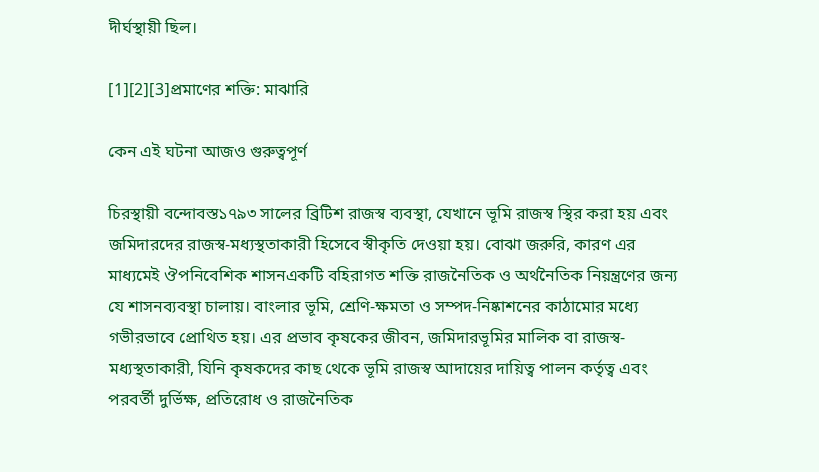দীর্ঘস্থায়ী ছিল।

[1][2][3]প্রমাণের শক্তি: মাঝারি

কেন এই ঘটনা আজও গুরুত্বপূর্ণ

চিরস্থায়ী বন্দোবস্ত১৭৯৩ সালের ব্রিটিশ রাজস্ব ব্যবস্থা, যেখানে ভূমি রাজস্ব স্থির করা হয় এবং জমিদারদের রাজস্ব-মধ্যস্থতাকারী হিসেবে স্বীকৃতি দেওয়া হয়। বোঝা জরুরি, কারণ এর মাধ্যমেই ঔপনিবেশিক শাসনএকটি বহিরাগত শক্তি রাজনৈতিক ও অর্থনৈতিক নিয়ন্ত্রণের জন্য যে শাসনব্যবস্থা চালায়। বাংলার ভূমি, শ্রেণি-ক্ষমতা ও সম্পদ-নিষ্কাশনের কাঠামোর মধ্যে গভীরভাবে প্রোথিত হয়। এর প্রভাব কৃষকের জীবন, জমিদারভূমির মালিক বা রাজস্ব-মধ্যস্থতাকারী, যিনি কৃষকদের কাছ থেকে ভূমি রাজস্ব আদায়ের দায়িত্ব পালন কর্তৃত্ব এবং পরবর্তী দুর্ভিক্ষ, প্রতিরোধ ও রাজনৈতিক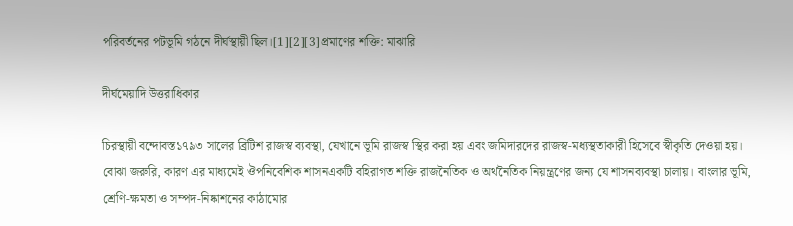পরিবর্তনের পটভূমি গঠনে দীর্ঘস্থায়ী ছিল।[1][2][3]প্রমাণের শক্তি: মাঝারি

দীর্ঘমেয়াদি উত্তরাধিকার

চিরস্থায়ী বন্দোবস্ত১৭৯৩ সালের ব্রিটিশ রাজস্ব ব্যবস্থা, যেখানে ভূমি রাজস্ব স্থির করা হয় এবং জমিদারদের রাজস্ব-মধ্যস্থতাকারী হিসেবে স্বীকৃতি দেওয়া হয়। বোঝা জরুরি, কারণ এর মাধ্যমেই ঔপনিবেশিক শাসনএকটি বহিরাগত শক্তি রাজনৈতিক ও অর্থনৈতিক নিয়ন্ত্রণের জন্য যে শাসনব্যবস্থা চালায়। বাংলার ভূমি, শ্রেণি-ক্ষমতা ও সম্পদ-নিষ্কাশনের কাঠামোর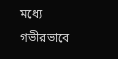মধ্যে গভীরভাবে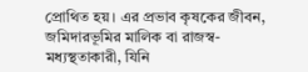প্রোথিত হয়। এর প্রভাব কৃষকের জীবন, জমিদারভূমির মালিক বা রাজস্ব-মধ্যস্থতাকারী, যিনি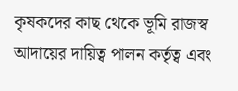কৃষকদের কাছ থেকে ভূমি রাজস্ব আদায়ের দায়িত্ব পালন কর্তৃত্ব এবং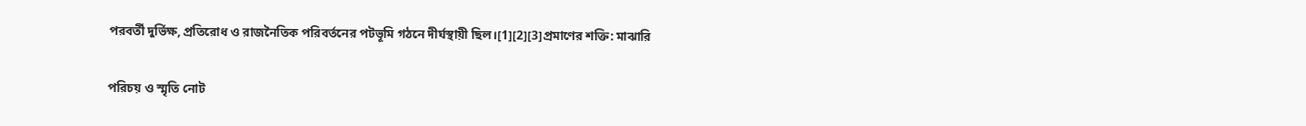পরবর্তী দুর্ভিক্ষ, প্রতিরোধ ও রাজনৈতিক পরিবর্তনের পটভূমি গঠনে দীর্ঘস্থায়ী ছিল।[1][2][3]প্রমাণের শক্তি: মাঝারি

পরিচয় ও স্মৃতি নোট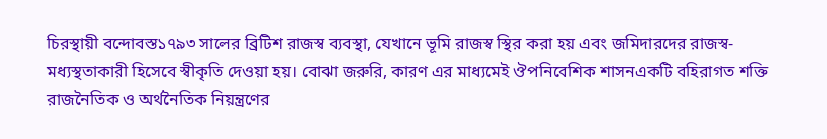চিরস্থায়ী বন্দোবস্ত১৭৯৩ সালের ব্রিটিশ রাজস্ব ব্যবস্থা, যেখানে ভূমি রাজস্ব স্থির করা হয় এবং জমিদারদের রাজস্ব-মধ্যস্থতাকারী হিসেবে স্বীকৃতি দেওয়া হয়। বোঝা জরুরি, কারণ এর মাধ্যমেই ঔপনিবেশিক শাসনএকটি বহিরাগত শক্তি রাজনৈতিক ও অর্থনৈতিক নিয়ন্ত্রণের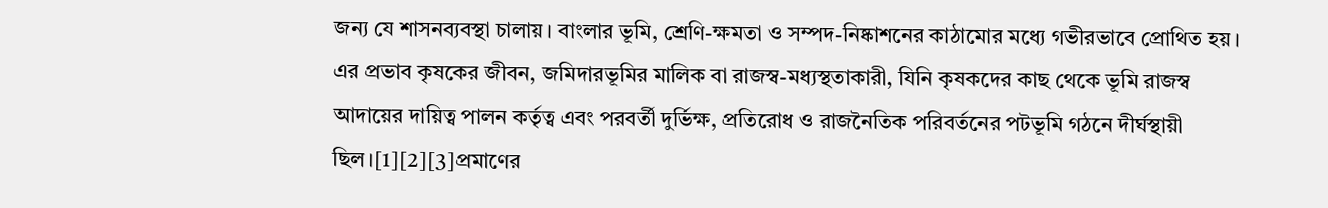জন্য যে শাসনব্যবস্থা চালায়। বাংলার ভূমি, শ্রেণি-ক্ষমতা ও সম্পদ-নিষ্কাশনের কাঠামোর মধ্যে গভীরভাবে প্রোথিত হয়। এর প্রভাব কৃষকের জীবন, জমিদারভূমির মালিক বা রাজস্ব-মধ্যস্থতাকারী, যিনি কৃষকদের কাছ থেকে ভূমি রাজস্ব আদায়ের দায়িত্ব পালন কর্তৃত্ব এবং পরবর্তী দুর্ভিক্ষ, প্রতিরোধ ও রাজনৈতিক পরিবর্তনের পটভূমি গঠনে দীর্ঘস্থায়ী ছিল।[1][2][3]প্রমাণের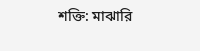শক্তি: মাঝারি